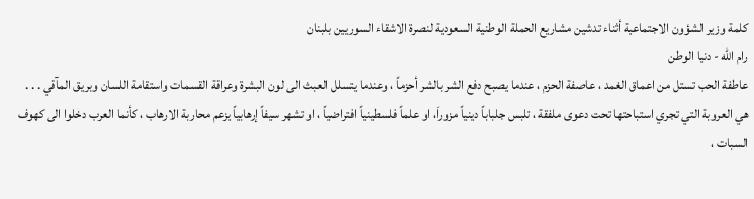كلمة وزير الشؤون الاجتماعية أثناء تدشين مشاريع الحملة الوطنية السعودية لنصرة الاشقاء السوريين بلبنان
رام الله - دنيا الوطن
عاطفة الحب تستل من اعماق الغمد ، عاصفة الحزم ، عندما يصبح دفع الشر بالشر أحزماً ، وعندما يتسلل العبث الى لون البشرة وعراقة القسمات واستقامة اللسان وبريق المآقي . . .
هي العروبة التي تجري استباحتها تحت دعوى ملفقة ، تلبس جلباباً دينياً مزوراَ، او علماً فلسطينياً افتراضياً ، او تشهر سيفاً إرهابياً يزعم محاربة الارهاب ، كأنما العرب دخلوا الى كهوف السبات ،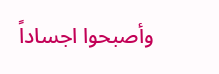وأصبحوا اجساداً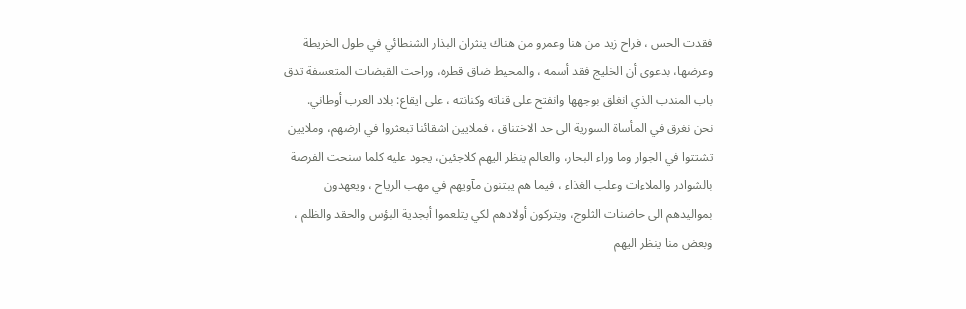فقدت الحس ، فراح زيد من هنا وعمرو من هناك ينثران البذار الشنطائي في طول الخريطة وعرضها، بدعوى أن الخليج فقد أسمه ، والمحيط ضاق قطره، وراحت القبضات المتعسفة تدق باب المندب الذي انغلق بوجهها وانفتح على قناته وكنانته ، على ايقاع: بلاد العرب أوطاني.
نحن نغرق في المأساة السورية الى حد الاختناق ، فملايين اشقائنا تبعثروا في ارضهم، وملايين تشتتوا في الجوار وما وراء البحار، والعالم ينظر اليهم كلاجئين، يجود عليه كلما سنحت الفرصة بالشوادر والملاءات وعلب الغذاء ، فيما هم يبتنون مآويهم في مهب الرياح ، ويعهدون بمواليدهم الى حاضنات الثلوج، ويتركون أولادهم لكي يتلعموا أبجدية البؤس والحقد والظلم ، وبعض منا ينظر اليهم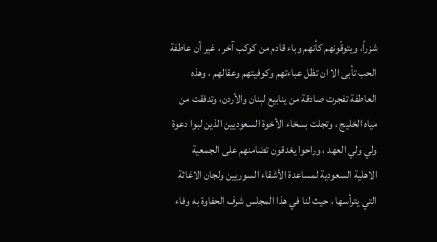شزراً، ويتوقّونهم كأنهم وباء قادم من كوكب آخر ، غير أن عاطفة الحب تأبى الا ان تظل عباءتهم وكوفيتهم وعقالهم ، وهذه العاطفة تفجرت صادقة من ينابيع لبنان والأردن، وتدفقت من مياه الخليج ، وتجلت بسخاء الأخوة السعوديين الذين لبوا دعوة ولي ولي العهد ، وراحوا يغدقون تضامنهم على الجمعية الاهلية السعودية لمساعدة الأشقاء السوريين ولجان الاغاثة التي يترأسها ، حيث لنا في هذا المجلس شرف الحفاوة به وفاء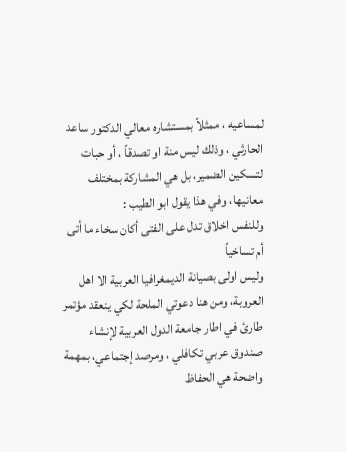لمساعيه ، ممثلاً بمستشاره معالي الدكتور ساعد الحارثي ، وذلك ليس منة او تصدقاً ، أو حبات لتسكين الضمير، بل هي المشاركة بمختلف معانيها، وفي هذا يقول ابو الطيب :
وللنفس اخلاق تدل على الفتى أكان سخاء ما أتى أم تساخياً
وليس اولى بصيانة الديمغرافيا العربية الا اهل العروبة، ومن هنا دعوتي الملحة لكي ينعقد مؤتمر طارئ في اطار جامعة الدول العربية لإنشاء صندوق عربي تكافلي ، ومرصد إجتماعي، بمهمة واضحة هي الحفاظ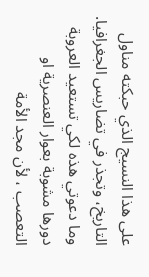على هذا النسيج الذي حبكته مناول التاريخ، وتجذر في تضاريس الجغرافيا.
وما دعوتي هذه لكي تستعيد العروبة دورها مشوبة بعوار العنصرية او التعصب ، لأن مجد الأمة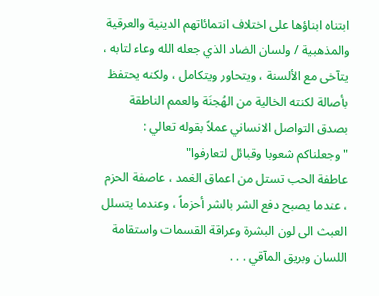ابتناه ابناؤها على اختلاف انتمائاتهم الدينية والعرقية والمذهبية / ولسان الضاد الذي جعله الله وعاء لتابه ، يتآخى مع الألسنة ، ويتحاور ويتكامل ، ولكنه يحتفظ بأصالة لكنته الخالية من الهُجنَة والعمم الناطقة بصدق التواصل الانساني عملاً بقوله تعالي : "وجعلناكم شعوبا وقبائل لتعارفوا"
عاطفة الحب تستل من اعماق الغمد ، عاصفة الحزم ، عندما يصبح دفع الشر بالشر أحزماً ، وعندما يتسلل العبث الى لون البشرة وعراقة القسمات واستقامة اللسان وبريق المآقي . . .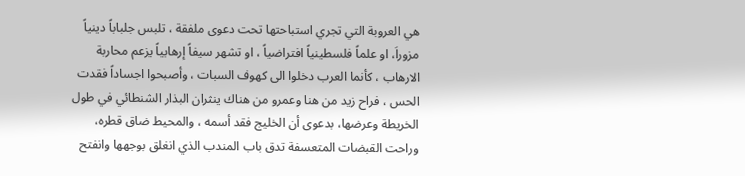هي العروبة التي تجري استباحتها تحت دعوى ملفقة ، تلبس جلباباً دينياً مزوراَ، او علماً فلسطينياً افتراضياً ، او تشهر سيفاً إرهابياً يزعم محاربة الارهاب ، كأنما العرب دخلوا الى كهوف السبات ، وأصبحوا اجساداً فقدت الحس ، فراح زيد من هنا وعمرو من هناك ينثران البذار الشنطائي في طول الخريطة وعرضها، بدعوى أن الخليج فقد أسمه ، والمحيط ضاق قطره، وراحت القبضات المتعسفة تدق باب المندب الذي انغلق بوجهها وانفتح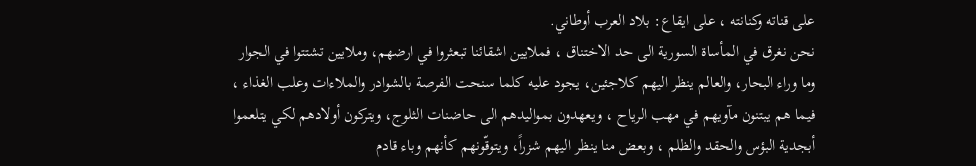على قناته وكنانته ، على ايقاع: بلاد العرب أوطاني.
نحن نغرق في المأساة السورية الى حد الاختناق ، فملايين اشقائنا تبعثروا في ارضهم، وملايين تشتتوا في الجوار وما وراء البحار، والعالم ينظر اليهم كلاجئين، يجود عليه كلما سنحت الفرصة بالشوادر والملاءات وعلب الغذاء ، فيما هم يبتنون مآويهم في مهب الرياح ، ويعهدون بمواليدهم الى حاضنات الثلوج، ويتركون أولادهم لكي يتلعموا أبجدية البؤس والحقد والظلم ، وبعض منا ينظر اليهم شزراً، ويتوقّونهم كأنهم وباء قادم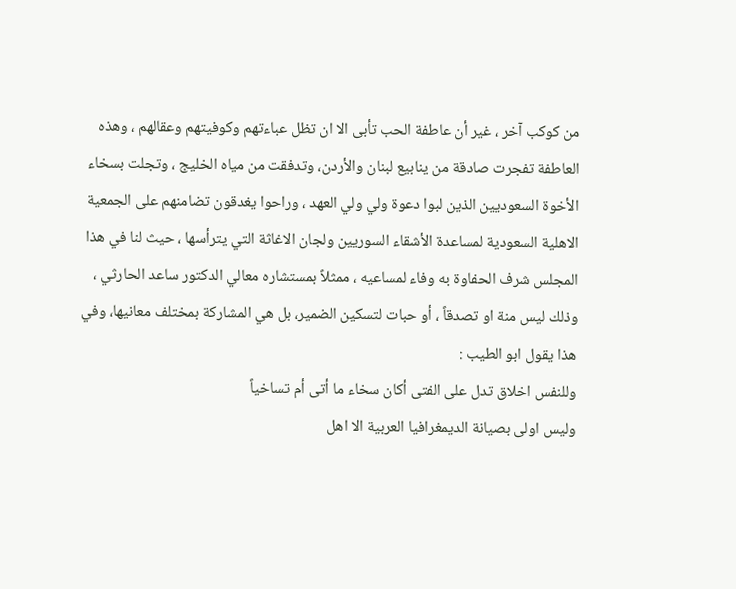من كوكب آخر ، غير أن عاطفة الحب تأبى الا ان تظل عباءتهم وكوفيتهم وعقالهم ، وهذه العاطفة تفجرت صادقة من ينابيع لبنان والأردن، وتدفقت من مياه الخليج ، وتجلت بسخاء الأخوة السعوديين الذين لبوا دعوة ولي ولي العهد ، وراحوا يغدقون تضامنهم على الجمعية الاهلية السعودية لمساعدة الأشقاء السوريين ولجان الاغاثة التي يترأسها ، حيث لنا في هذا المجلس شرف الحفاوة به وفاء لمساعيه ، ممثلاً بمستشاره معالي الدكتور ساعد الحارثي ، وذلك ليس منة او تصدقاً ، أو حبات لتسكين الضمير، بل هي المشاركة بمختلف معانيها، وفي هذا يقول ابو الطيب :
وللنفس اخلاق تدل على الفتى أكان سخاء ما أتى أم تساخياً
وليس اولى بصيانة الديمغرافيا العربية الا اهل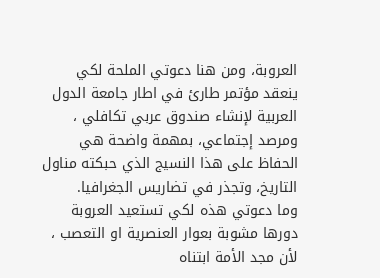العروبة، ومن هنا دعوتي الملحة لكي ينعقد مؤتمر طارئ في اطار جامعة الدول العربية لإنشاء صندوق عربي تكافلي ، ومرصد إجتماعي، بمهمة واضحة هي الحفاظ على هذا النسيج الذي حبكته مناول التاريخ، وتجذر في تضاريس الجغرافيا.
وما دعوتي هذه لكي تستعيد العروبة دورها مشوبة بعوار العنصرية او التعصب ، لأن مجد الأمة ابتناه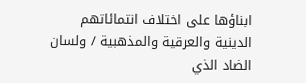ابناؤها على اختلاف انتمائاتهم الدينية والعرقية والمذهبية / ولسان الضاد الذي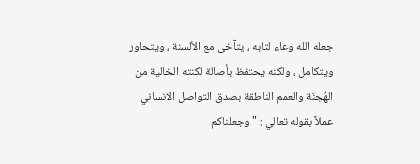جعله الله وعاء لتابه ، يتآخى مع الألسنة ، ويتحاور ويتكامل ، ولكنه يحتفظ بأصالة لكنته الخالية من الهُجنَة والعمم الناطقة بصدق التواصل الانساني عملاً بقوله تعالي : "وجعلناكم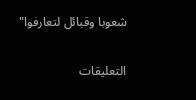شعوبا وقبائل لتعارفوا"

التعليقات